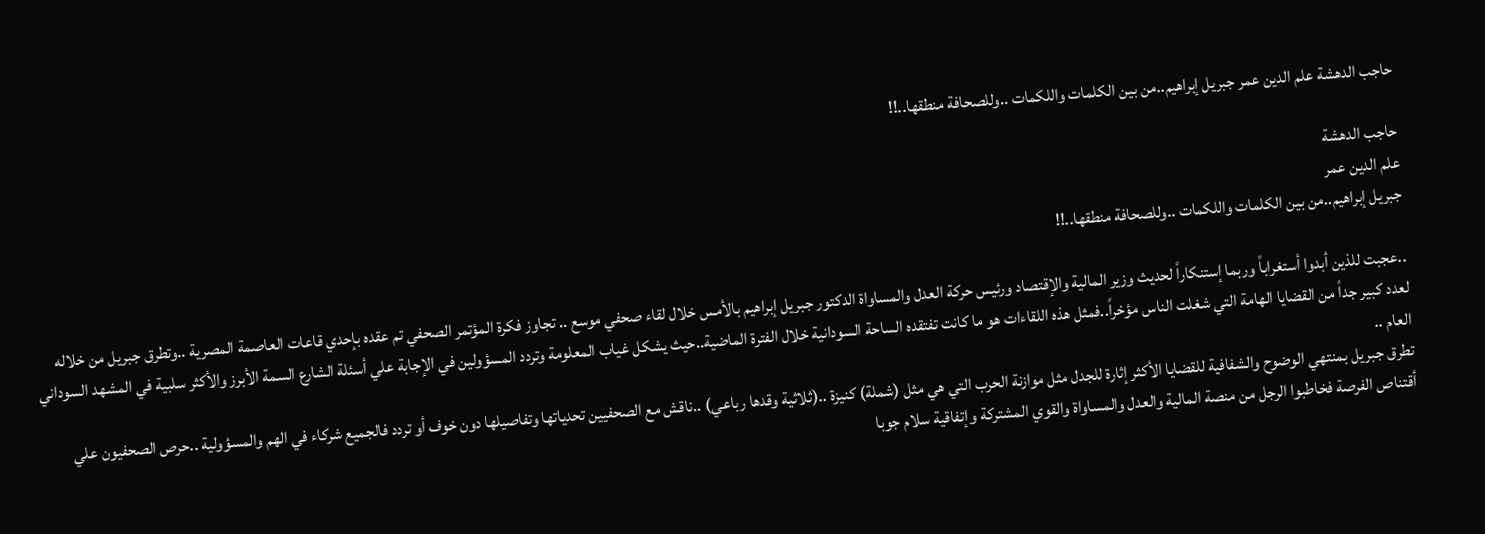حاجب الدهشة علم الدين عمر جبريل إبراهيم..من بين الكلمات واللكمات ..وللصحافة منطقها..!!

حاجب الدهشة
علم الدين عمر
جبريل إبراهيم..من بين الكلمات واللكمات ..وللصحافة منطقها..!!

..عجبت للذين أبدوا أستغراباً وربما إستنكاراً لحديث وزير المالية والإقتصاد ورئيس حركة العدل والمساواة الدكتور جبريل إبراهيم بالأمس خلال لقاء صحفي موسع .. تجاوز فكرة المؤتمر الصحفي تم عقده بإحدي قاعات العاصمة المصرية ..وتطرق جبريل من خلاله لعدد كبير جداً من القضايا الهامة التي شغلت الناس مؤخراً..فمثل هذه اللقاءات هو ما كانت تفتقده الساحة السودانية خلال الفترة الماضية..حيث يشكل غياب المعلومة وتردد المسؤولين في الإجابة علي أسئلة الشارع السمة الأبرز والأكثر سلبية في المشهد السوداني العام ..
تطرق جبريل بمنتهي الوضوح والشفافية للقضايا الأكثر إثارة للجدل مثل موازنة الحرب التي هي مثل (شملة) كنيزة ..(ثلاثية وقدها رباعي) ..ناقش مع الصحفيين تحدياتها وتفاصيلها دون خوف أو تردد فالجميع شركاء في الهم والمسؤولية ..حرص الصحفيون علي أقتناص الفرصة فخاطبوا الرجل من منصة المالية والعدل والمساواة والقوي المشتركة وإتفاقية سلام جوبا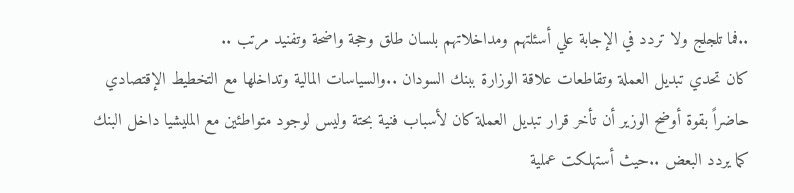..فما تلجلج ولا تردد في الإجابة علي أسئلتهم ومداخلاتهم بلسان طلق وحجة واضحة وتفنيد مرتب ..
كان تحدي تبديل العملة وتقاطعات علاقة الوزارة ببنك السودان ..والسياسات المالية وتداخلها مع التخطيط الإقتصادي حاضراً بقوة أوضح الوزير أن تأخر قرار تبديل العملة كان لأسباب فنية بحتة وليس لوجود متواطئين مع المليشيا داخل البنك كما يردد البعض ..حيث أستهلكت عملية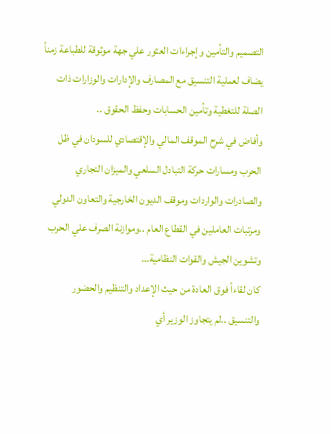التصميم والتأمين وإجراءات العثور علي جهة موثوقة للطباعة زمناً يضاف لعملية التنسيق مع المصارف والإدارات والوزارات ذات الصلة للتغطية وتأمين الحسابات وحفظ الحقوق ..
وأفاض في شرح الموقف المالي والإقتصادي للسودان في ظل الحرب ومسارات حركة التبادل السلعي والميزان التجاري والصادرات والواردات وموقف الديون الخارجية والتعاون الدولي ومرتبات العاملين في القطاع العام ..وموازنة الصرف علي الحرب وتشوين الجيش والقوات النظامية…
كان لقاءاً فوق العادة من حيث الإعداد والتنظيم والحضور والتنسيق ..لم يتجاوز الوزير أي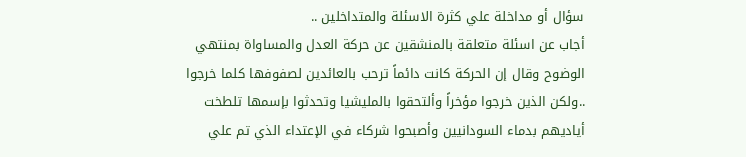سؤال أو مداخلة علي كثرة الاسئلة والمتداخلين ..
أجاب عن اسئلة متعلقة بالمنشقين عن حركة العدل والمساواة بمنتهي الوضوح وقال إن الحركة كانت دائماً ترحب بالعائدين لصفوفها كلما خرجوا ..ولكن الذين خرجوا مؤخراً وألتحقوا بالمليشيا وتحدثوا بإسمها تلطخت أياديهم بدماء السودانيين وأصبحوا شركاء في الإعتداء الذي تم علي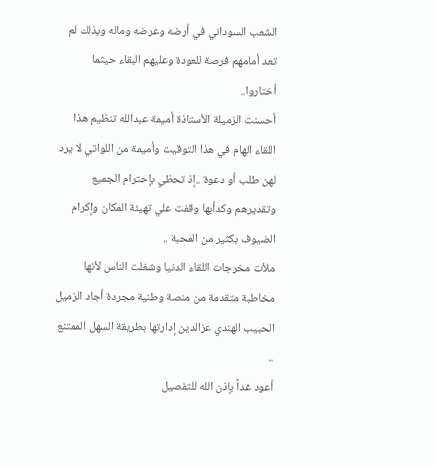الشعب السوداني في أرضه وعرضه وماله وبذلك لم تعد أمامهم فرصة للعودة وعليهم البقاء حيثما أختاروا..
أحسنت الزميلة الأستاذة أميمة عبدالله تنظيم هذا اللقاء الهام في هذا التوقيت وأميمة من اللواتي لا يرد لهن طلب أو دعوة ..إذ تحظي بإحترام الجميع وتقديرهم وكدأبها وقفت علي تهيئة المكان وإكرام الضيوف بكثير من المحبة ..
ملأت مخرجات اللقاء الدنيا وشغلت الناس لأنها مخاطبة متقدمة من منصة وطنية مجردة أجاد الزميل الحبيب الهندي عزالدين إدارتها بطريقة السهل الممتنع ..
أعود غداً بإذن الله للتفصيل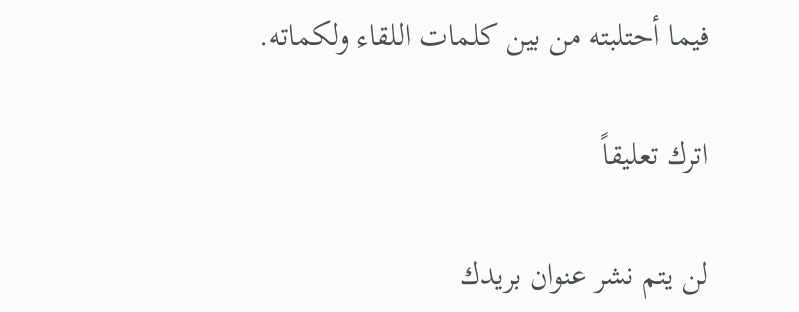فيما أحتلبته من بين كلمات اللقاء ولكماته.

اترك تعليقاً

لن يتم نشر عنوان بريدك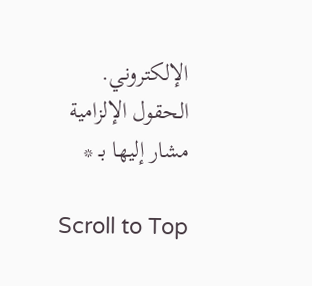الإلكتروني. الحقول الإلزامية مشار إليها بـ *

Scroll to Top